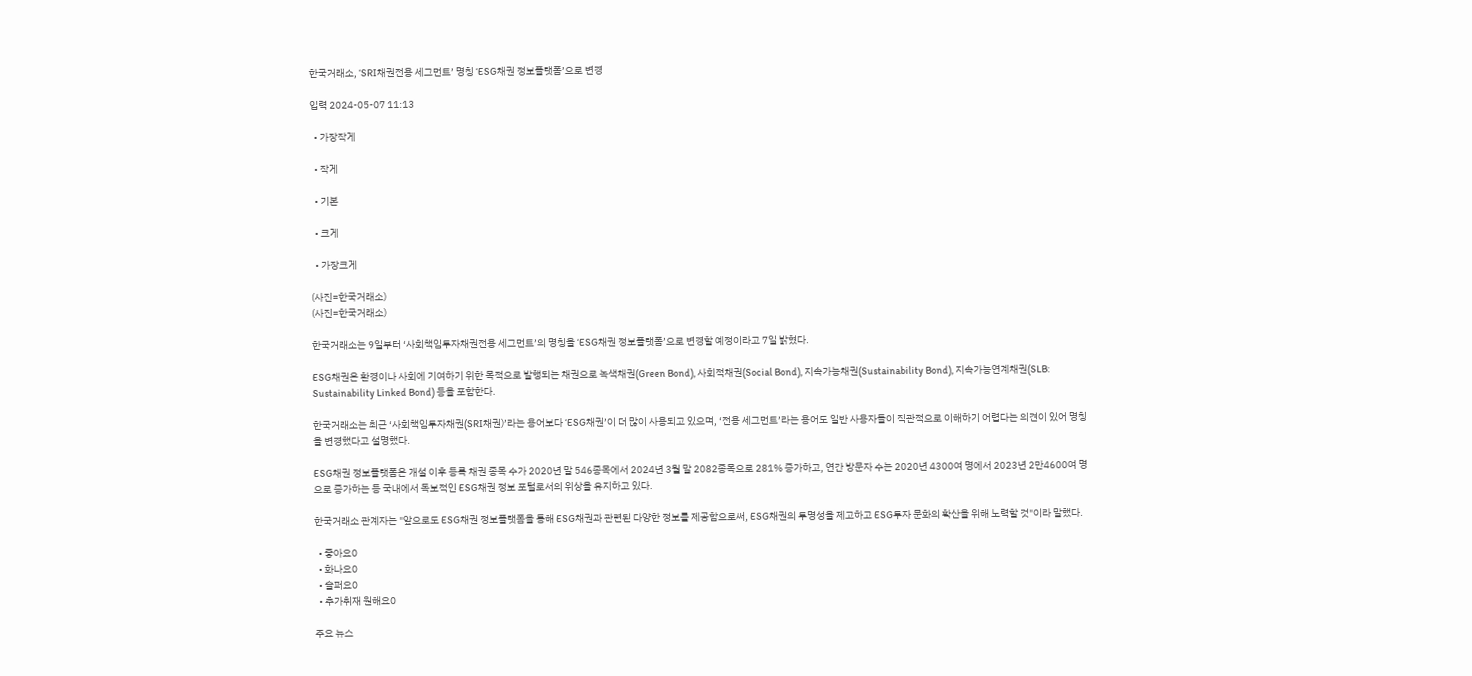한국거래소, ‘SRI채권전용 세그먼트’ 명칭 ‘ESG채권 정보플랫폼’으로 변경

입력 2024-05-07 11:13

  • 가장작게

  • 작게

  • 기본

  • 크게

  • 가장크게

(사진=한국거래소)
(사진=한국거래소)

한국거래소는 9일부터 ‘사회책임투자채권전용 세그먼트’의 명칭을 ‘ESG채권 정보플랫폼’으로 변경할 예정이라고 7일 밝혔다.

ESG채권은 환경이나 사회에 기여하기 위한 목적으로 발행되는 채권으로 녹색채권(Green Bond), 사회적채권(Social Bond), 지속가능채권(Sustainability Bond), 지속가능연계채권(SLB: Sustainability Linked Bond) 등을 포함한다.

한국거래소는 최근 ‘사회책임투자채권(SRI채권)’라는 용어보다 ‘ESG채권’이 더 많이 사용되고 있으며, ‘전용 세그먼트’라는 용어도 일반 사용자들이 직관적으로 이해하기 어렵다는 의견이 있어 명칭을 변경했다고 설명했다.

ESG채권 정보플랫폼은 개설 이후 등록 채권 종목 수가 2020년 말 546종목에서 2024년 3월 말 2082종목으로 281% 증가하고, 연간 방문자 수는 2020년 4300여 명에서 2023년 2만4600여 명으로 증가하는 등 국내에서 독보적인 ESG채권 정보 포털로서의 위상을 유지하고 있다.

한국거래소 관계자는 "앞으로도 ESG채권 정보플랫폼을 통해 ESG채권과 관련된 다양한 정보를 제공함으로써, ESG채권의 투명성을 제고하고 ESG투자 문화의 확산을 위해 노력할 것"이라 말했다.

  • 좋아요0
  • 화나요0
  • 슬퍼요0
  • 추가취재 원해요0

주요 뉴스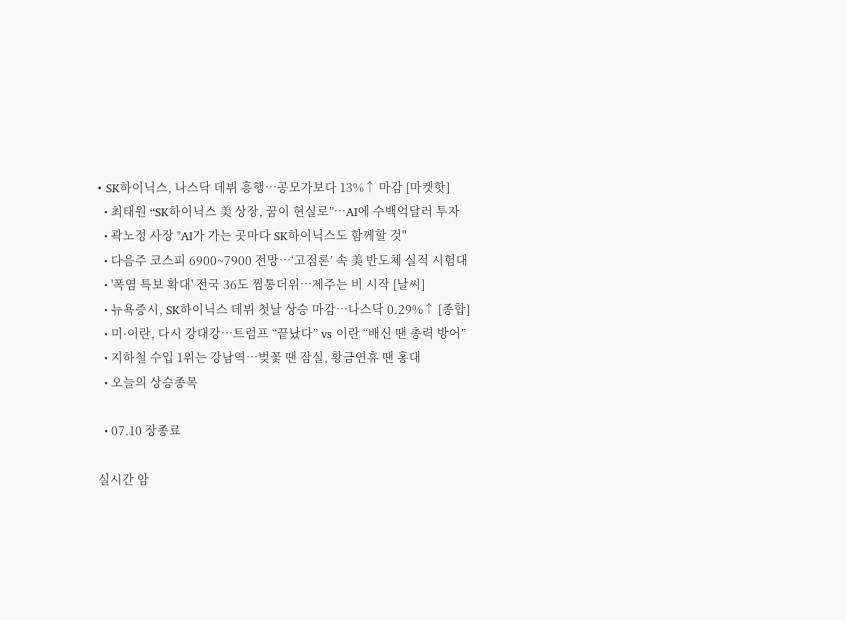• SK하이닉스, 나스닥 데뷔 흥행…공모가보다 13%↑ 마감 [마켓핫]
  • 최태원 “SK하이닉스 美 상장, 꿈이 현실로”…AI에 수백억달러 투자
  • 곽노정 사장 "AI가 가는 곳마다 SK하이닉스도 함께할 것"
  • 다음주 코스피 6900~7900 전망⋯‘고점론’ 속 美 반도체 실적 시험대
  • '폭염 특보 확대' 전국 36도 찜통더위⋯제주는 비 시작 [날씨]
  • 뉴욕증시, SK하이닉스 데뷔 첫날 상승 마감…나스닥 0.29%↑ [종합]
  • 미·이란, 다시 강대강…트럼프 “끝났다” vs 이란 “배신 땐 총력 방어”
  • 지하철 수입 1위는 강남역…벚꽃 땐 잠실, 황금연휴 땐 홍대
  • 오늘의 상승종목

  • 07.10 장종료

실시간 암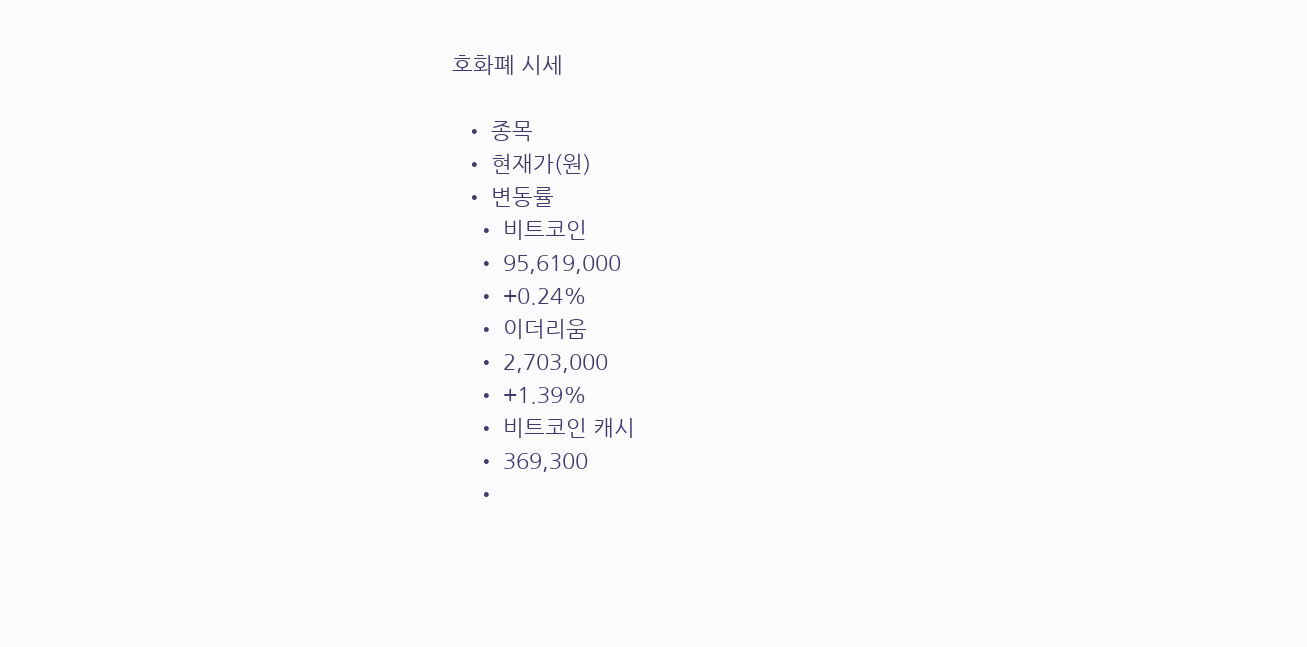호화폐 시세

  • 종목
  • 현재가(원)
  • 변동률
    • 비트코인
    • 95,619,000
    • +0.24%
    • 이더리움
    • 2,703,000
    • +1.39%
    • 비트코인 캐시
    • 369,300
    •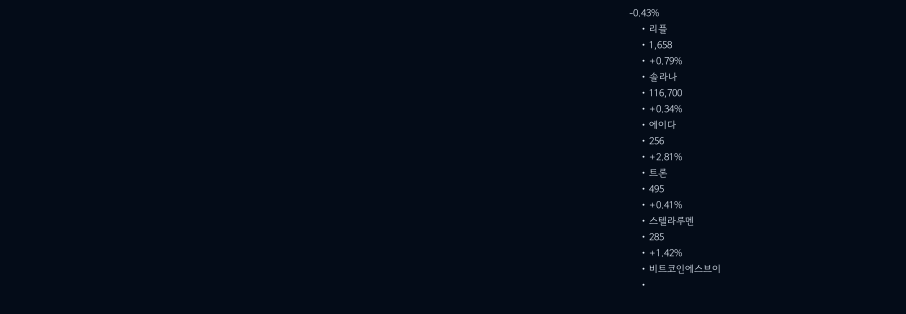-0.43%
    • 리플
    • 1,658
    • +0.79%
    • 솔라나
    • 116,700
    • +0.34%
    • 에이다
    • 256
    • +2.81%
    • 트론
    • 495
    • +0.41%
    • 스텔라루멘
    • 285
    • +1.42%
    • 비트코인에스브이
    •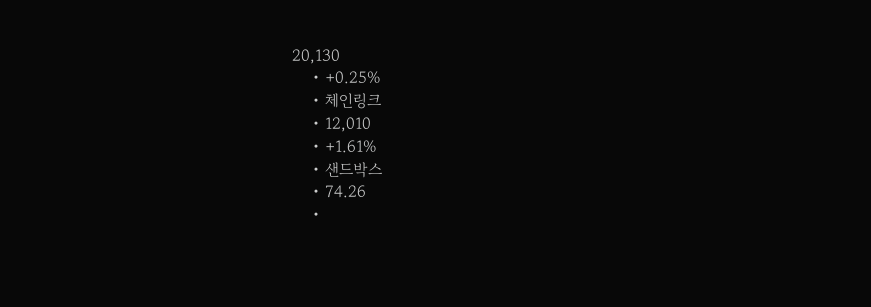20,130
    • +0.25%
    • 체인링크
    • 12,010
    • +1.61%
    • 샌드박스
    • 74.26
    •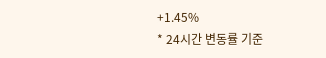+1.45%
* 24시간 변동률 기준